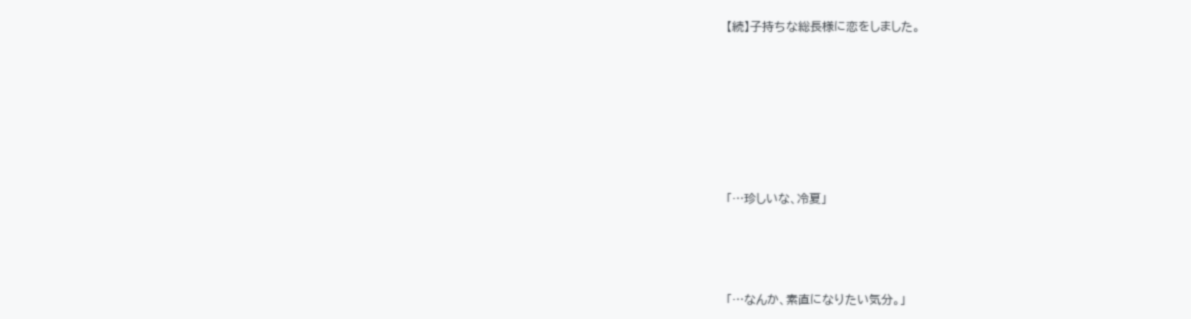【続】子持ちな総長様に恋をしました。











「…珍しいな、冷夏」






「…なんか、素直になりたい気分。」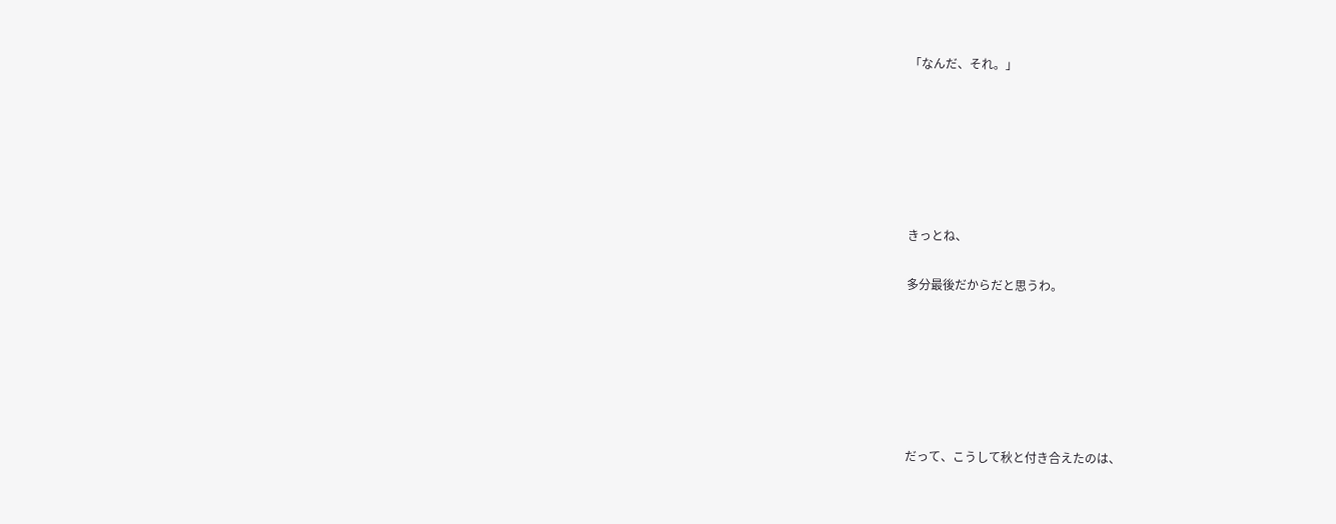「なんだ、それ。」






きっとね、

多分最後だからだと思うわ。






だって、こうして秋と付き合えたのは、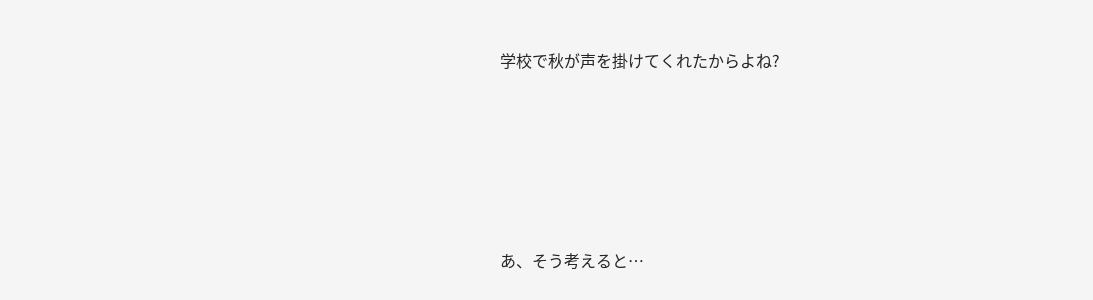学校で秋が声を掛けてくれたからよね?






あ、そう考えると…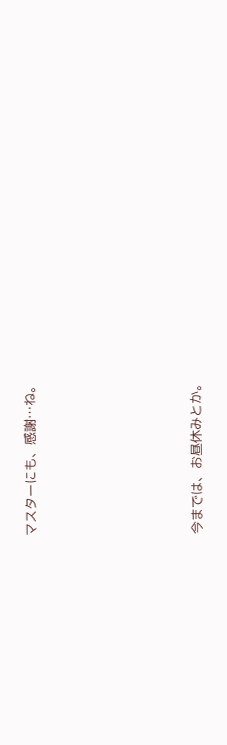マスターにも、感謝…ね。






今までは、お昼休みとか。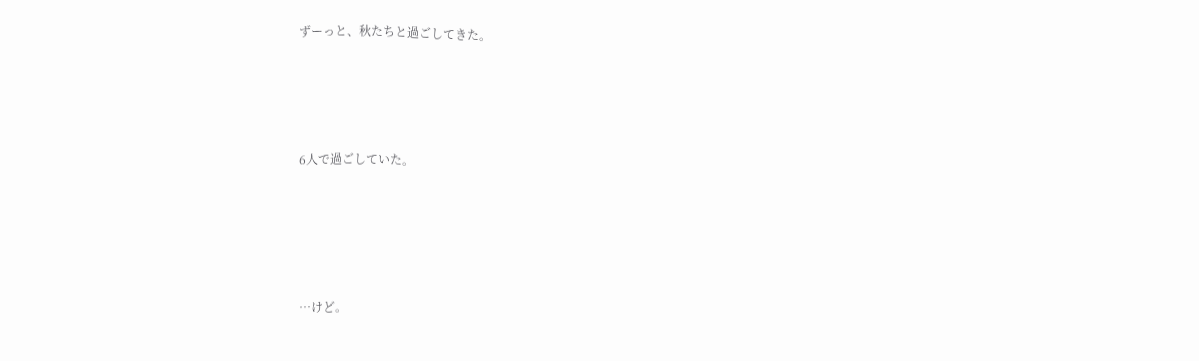ずーっと、秋たちと過ごしてきた。






6人で過ごしていた。







…けど。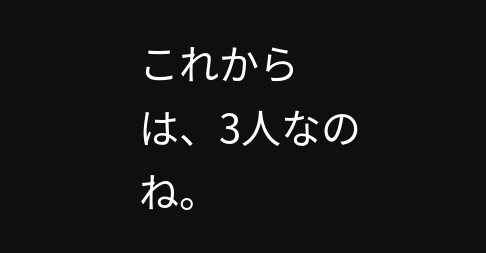これからは、3人なのね。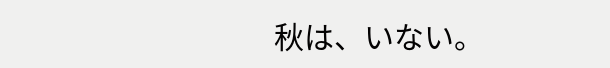秋は、いない。